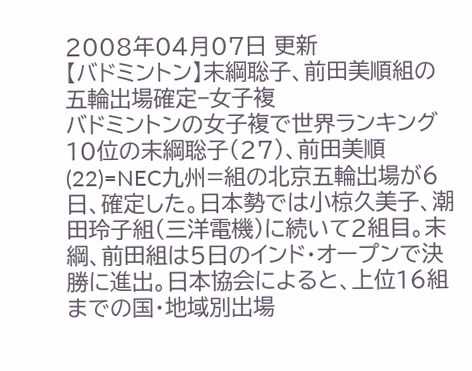2008年04月07日 更新
【バドミントン】末綱聡子、前田美順組の五輪出場確定−女子複
バドミントンの女子複で世界ランキング10位の末綱聡子(27)、前田美順(22)=NEC九州=組の北京五輪出場が6日、確定した。日本勢では小椋久美子、潮田玲子組(三洋電機)に続いて2組目。末綱、前田組は5日のインド・オープンで決勝に進出。日本協会によると、上位16組までの国・地域別出場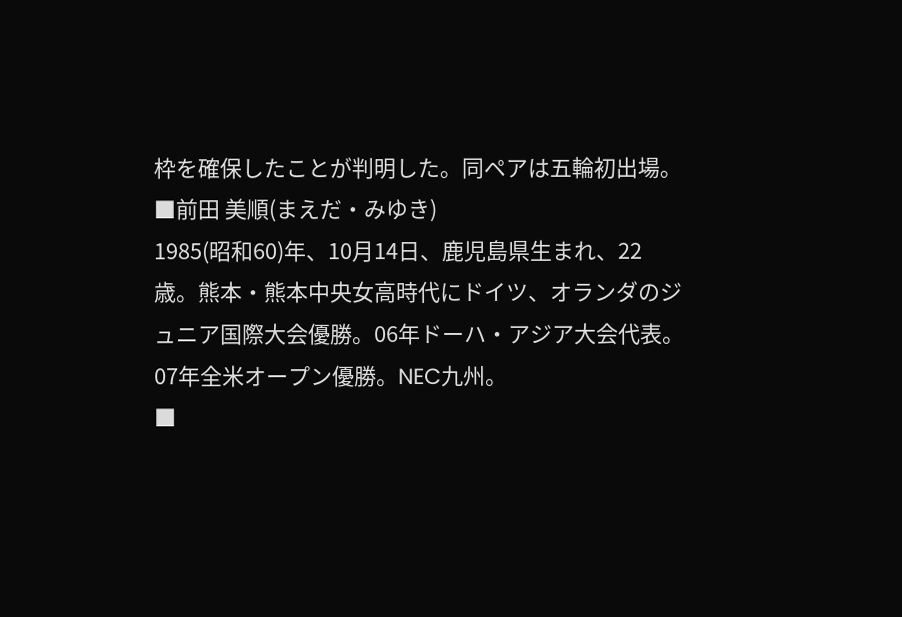枠を確保したことが判明した。同ペアは五輪初出場。
■前田 美順(まえだ・みゆき)
1985(昭和60)年、10月14日、鹿児島県生まれ、22歳。熊本・熊本中央女高時代にドイツ、オランダのジュニア国際大会優勝。06年ドーハ・アジア大会代表。07年全米オープン優勝。NEC九州。
■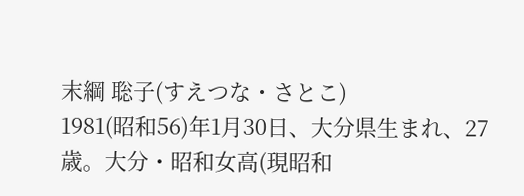末綱 聡子(すえつな・さとこ)
1981(昭和56)年1月30日、大分県生まれ、27歳。大分・昭和女高(現昭和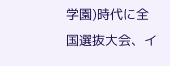学園)時代に全国選抜大会、イ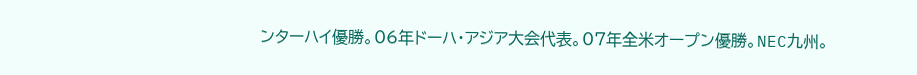ンターハイ優勝。06年ドーハ・アジア大会代表。07年全米オープン優勝。NEC九州。